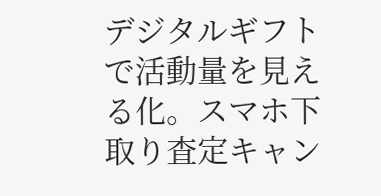デジタルギフトで活動量を見える化。スマホ下取り査定キャン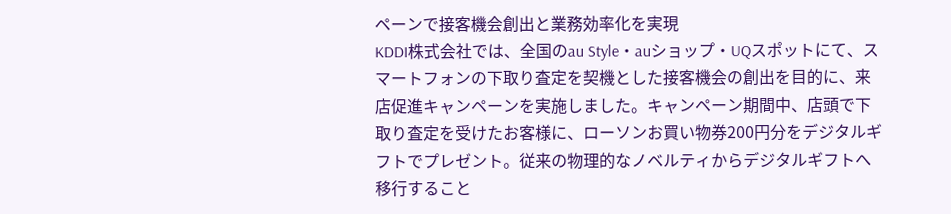ペーンで接客機会創出と業務効率化を実現
KDDI株式会社では、全国のau Style・auショップ・UQスポットにて、スマートフォンの下取り査定を契機とした接客機会の創出を目的に、来店促進キャンペーンを実施しました。キャンペーン期間中、店頭で下取り査定を受けたお客様に、ローソンお買い物券200円分をデジタルギフトでプレゼント。従来の物理的なノベルティからデジタルギフトへ移行すること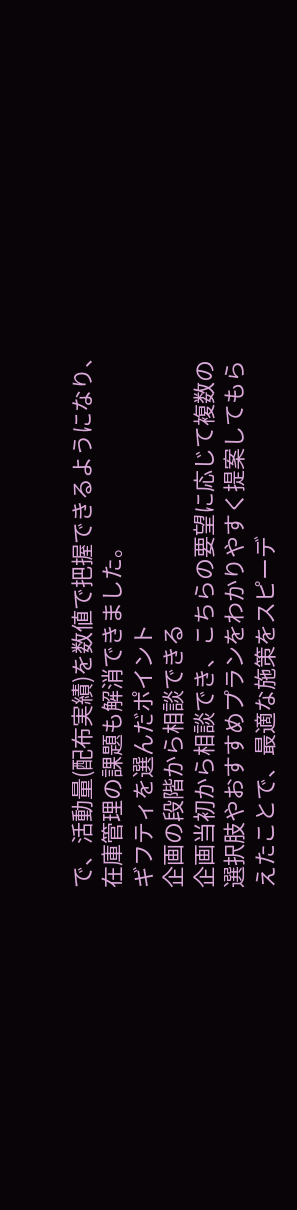で、活動量(配布実績)を数値で把握できるようになり、在庫管理の課題も解消できました。
ギフティを選んだポイント
企画の段階から相談できる
企画当初から相談でき、こちらの要望に応じて複数の選択肢やおすすめプランをわかりやすく提案してもらえたことで、最適な施策をスピーデ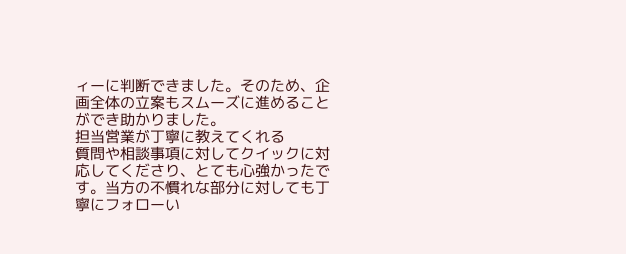ィーに判断できました。そのため、企画全体の立案もスムーズに進めることができ助かりました。
担当営業が丁寧に教えてくれる
質問や相談事項に対してクイックに対応してくださり、とても心強かったです。当方の不慣れな部分に対しても丁寧にフォローい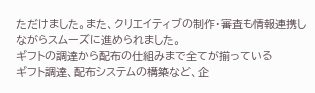ただけました。また、クリエイティブの制作・審査も情報連携しながらスムーズに進められました。
ギフトの調達から配布の仕組みまで全てが揃っている
ギフト調達、配布システムの構築など、企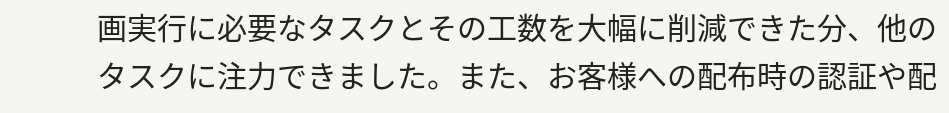画実行に必要なタスクとその工数を大幅に削減できた分、他のタスクに注力できました。また、お客様への配布時の認証や配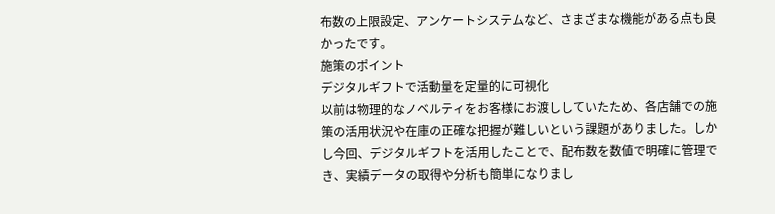布数の上限設定、アンケートシステムなど、さまざまな機能がある点も良かったです。
施策のポイント
デジタルギフトで活動量を定量的に可視化
以前は物理的なノベルティをお客様にお渡ししていたため、各店舗での施策の活用状況や在庫の正確な把握が難しいという課題がありました。しかし今回、デジタルギフトを活用したことで、配布数を数値で明確に管理でき、実績データの取得や分析も簡単になりまし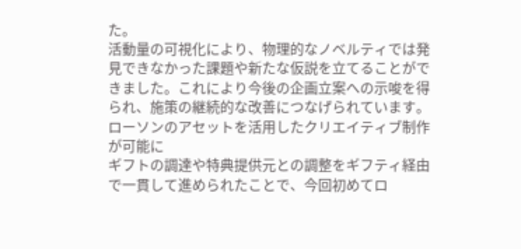た。
活動量の可視化により、物理的なノベルティでは発見できなかった課題や新たな仮説を立てることができました。これにより今後の企画立案への示唆を得られ、施策の継続的な改善につなげられています。
ローソンのアセットを活用したクリエイティブ制作が可能に
ギフトの調達や特典提供元との調整をギフティ経由で一貫して進められたことで、今回初めてロ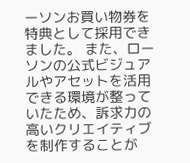ーソンお買い物券を特典として採用できました。 また、ローソンの公式ビジュアルやアセットを活用できる環境が整っていたため、訴求力の高いクリエイティブを制作することが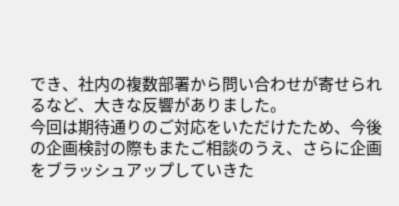でき、社内の複数部署から問い合わせが寄せられるなど、大きな反響がありました。
今回は期待通りのご対応をいただけたため、今後の企画検討の際もまたご相談のうえ、さらに企画をブラッシュアップしていきた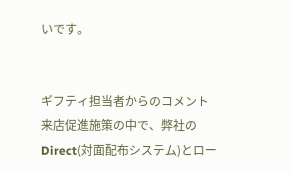いです。


ギフティ担当者からのコメント
来店促進施策の中で、弊社のDirect(対面配布システム)とロー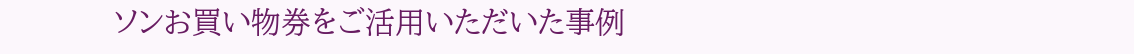ソンお買い物券をご活用いただいた事例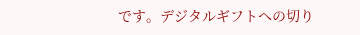です。デジタルギフトへの切り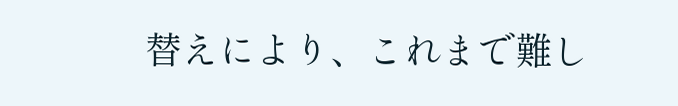替えにより、これまで難し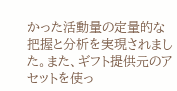かった活動量の定量的な把握と分析を実現されました。また、ギフト提供元のアセットを使っ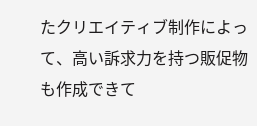たクリエイティブ制作によって、高い訴求力を持つ販促物も作成できて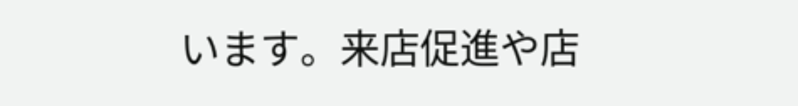います。来店促進や店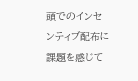頭でのインセンティブ配布に課題を感じて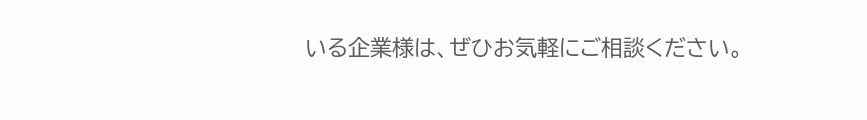いる企業様は、ぜひお気軽にご相談ください。